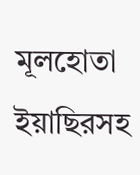মূলহোতা ইয়াছিরসহ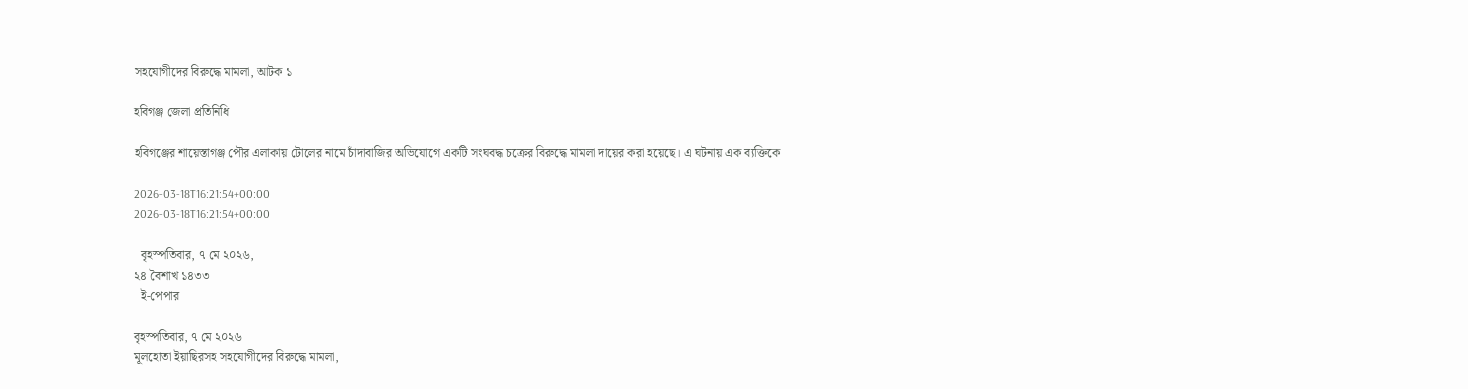সহযোগীদের বিরুদ্ধে মামলা, আটক ১

হবিগঞ্জ জেলা প্রতিনিধি

হবিগঞ্জের শায়েস্তাগঞ্জ পৌর এলাকায় টোলের নামে চাঁদাবাজির অভিযোগে একটি সংঘবদ্ধ চক্রের বিরুদ্ধে মামলা দায়ের করা হয়েছে। এ ঘটনায় এক ব্যক্তিকে

2026-03-18T16:21:54+00:00
2026-03-18T16:21:54+00:00

  বৃহস্পতিবার, ৭ মে ২০২৬,
২৪ বৈশাখ ১৪৩৩
  ই-পেপার

বৃহস্পতিবার, ৭ মে ২০২৬
মূলহোতা ইয়াছিরসহ সহযোগীদের বিরুদ্ধে মামলা,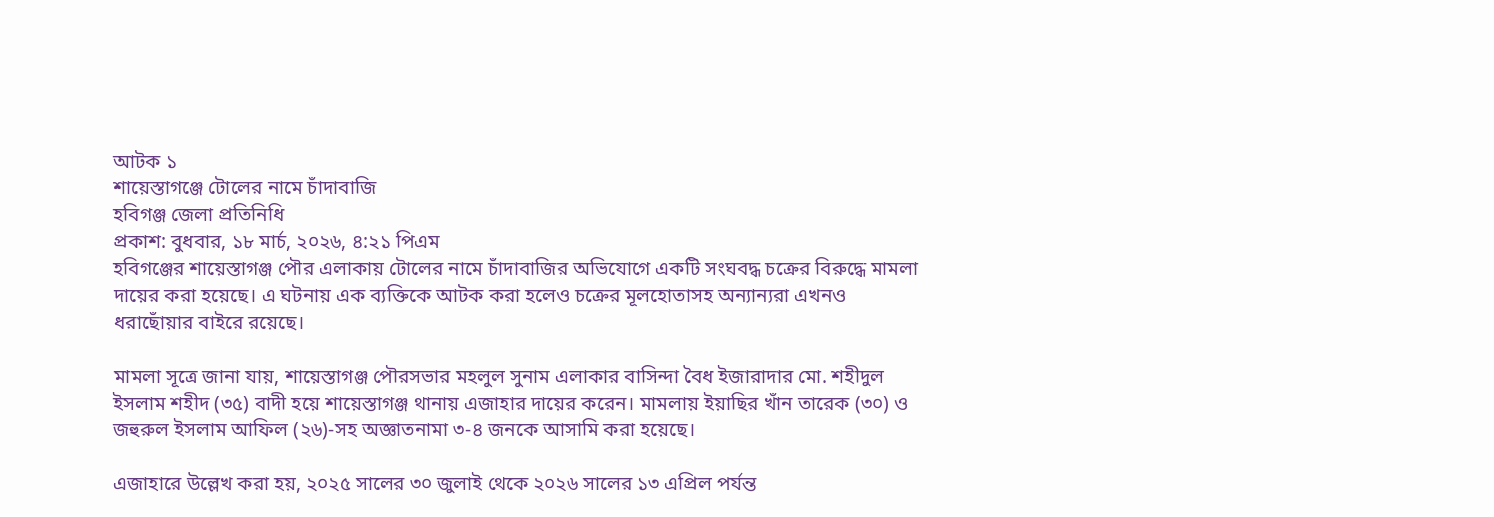আটক ১
শায়েস্তাগঞ্জে টোলের নামে চাঁদাবাজি
হবিগঞ্জ জেলা প্রতিনিধি
প্রকাশ: বুধবার, ১৮ মার্চ, ২০২৬, ৪:২১ পিএম
হবিগঞ্জের শায়েস্তাগঞ্জ পৌর এলাকায় টোলের নামে চাঁদাবাজির অভিযোগে একটি সংঘবদ্ধ চক্রের বিরুদ্ধে মামলা দায়ের করা হয়েছে। এ ঘটনায় এক ব্যক্তিকে আটক করা হলেও চক্রের মূলহোতাসহ অন্যান্যরা এখনও ধরাছোঁয়ার বাইরে রয়েছে।

মামলা সূত্রে জানা যায়, শায়েস্তাগঞ্জ পৌরসভার মহলুল সুনাম এলাকার বাসিন্দা বৈধ ইজারাদার মো. শহীদুল ইসলাম শহীদ (৩৫) বাদী হয়ে শায়েস্তাগঞ্জ থানায় এজাহার দায়ের করেন। মামলায় ইয়াছির খাঁন তারেক (৩০) ও জহুরুল ইসলাম আফিল (২৬)-সহ অজ্ঞাতনামা ৩-৪ জনকে আসামি করা হয়েছে।

এজাহারে উল্লেখ করা হয়, ২০২৫ সালের ৩০ জুলাই থেকে ২০২৬ সালের ১৩ এপ্রিল পর্যন্ত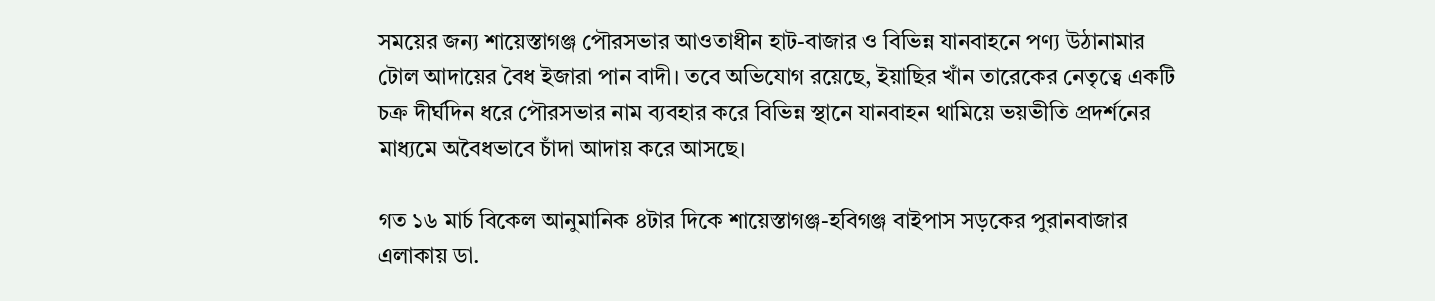সময়ের জন্য শায়েস্তাগঞ্জ পৌরসভার আওতাধীন হাট-বাজার ও বিভিন্ন যানবাহনে পণ্য উঠানামার টোল আদায়ের বৈধ ইজারা পান বাদী। তবে অভিযোগ রয়েছে, ইয়াছির খাঁন তারেকের নেতৃত্বে একটি চক্র দীর্ঘদিন ধরে পৌরসভার নাম ব্যবহার করে বিভিন্ন স্থানে যানবাহন থামিয়ে ভয়ভীতি প্রদর্শনের মাধ্যমে অবৈধভাবে চাঁদা আদায় করে আসছে।

গত ১৬ মার্চ বিকেল আনুমানিক ৪টার দিকে শায়েস্তাগঞ্জ-হবিগঞ্জ বাইপাস সড়কের পুরানবাজার এলাকায় ডা.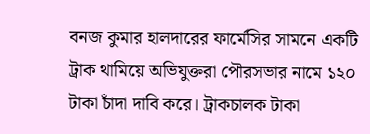বনজ কুমার হালদারের ফার্মেসির সামনে একটি ট্রাক থামিয়ে অভিযুক্তরা পৌরসভার নামে ১২০ টাকা চাঁদা দাবি করে। ট্রাকচালক টাকা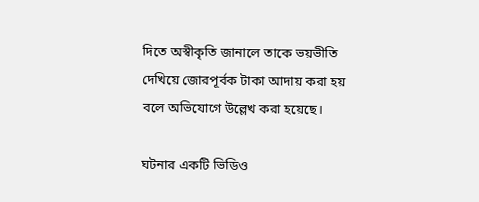দিতে অস্বীকৃতি জানালে তাকে ভয়ভীতি দেখিয়ে জোরপূর্বক টাকা আদায় করা হয় বলে অভিযোগে উল্লেখ করা হয়েছে।

ঘটনার একটি ভিডিও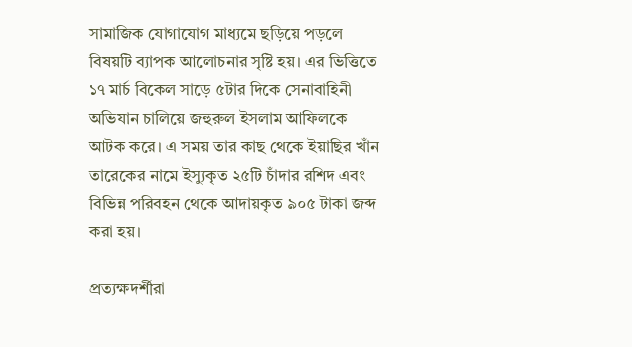সামাজিক যোগাযোগ মাধ্যমে ছড়িয়ে পড়লে বিষয়টি ব্যাপক আলোচনার সৃষ্টি হয়। এর ভিত্তিতে ১৭ মার্চ বিকেল সাড়ে ৫টার দিকে সেনাবাহিনী অভিযান চালিয়ে জহুরুল ইসলাম আফিলকে আটক করে। এ সময় তার কাছ থেকে ইয়াছির খাঁন তারেকের নামে ইস্যুকৃত ২৫টি চাঁদার রশিদ এবং বিভিন্ন পরিবহন থেকে আদায়কৃত ৯০৫ টাকা জব্দ করা হয়।

প্রত্যক্ষদর্শীরা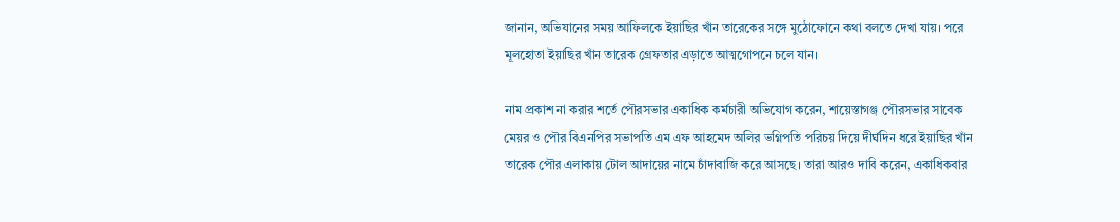জানান, অভিযানের সময় আফিলকে ইয়াছির খাঁন তারেকের সঙ্গে মুঠোফোনে কথা বলতে দেখা যায়। পরে মূলহোতা ইয়াছির খাঁন তারেক গ্রেফতার এড়াতে আত্মগোপনে চলে যান।

নাম প্রকাশ না করার শর্তে পৌরসভার একাধিক কর্মচারী অভিযোগ করেন, শায়েস্তাগঞ্জ পৌরসভার সাবেক মেয়র ও পৌর বিএনপির সভাপতি এম এফ আহমেদ অলির ভগ্নিপতি পরিচয় দিয়ে দীর্ঘদিন ধরে ইয়াছির খাঁন তারেক পৌর এলাকায় টোল আদায়ের নামে চাঁদাবাজি করে আসছে। তারা আরও দাবি করেন, একাধিকবার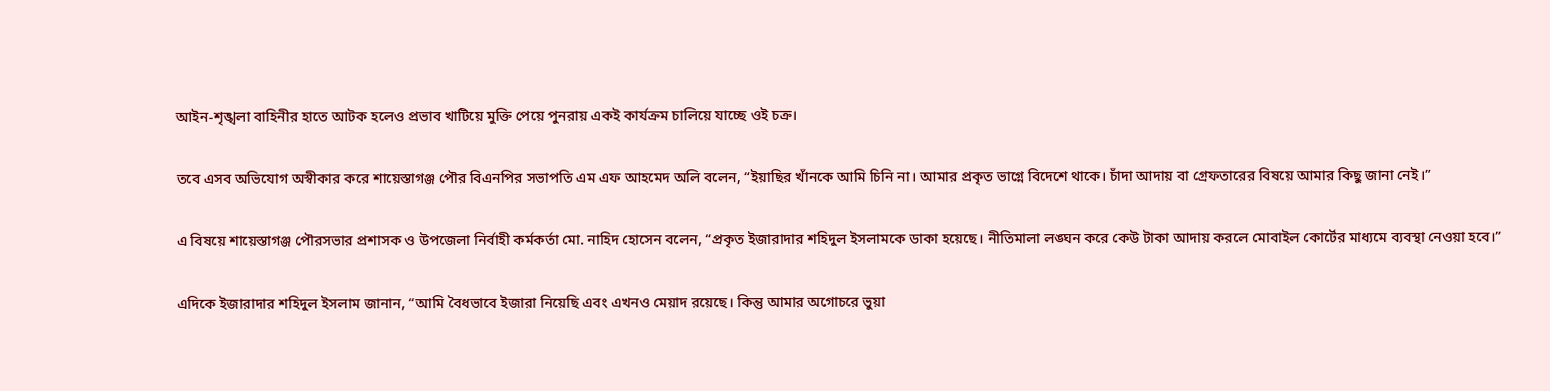আইন-শৃঙ্খলা বাহিনীর হাতে আটক হলেও প্রভাব খাটিয়ে মুক্তি পেয়ে পুনরায় একই কার্যক্রম চালিয়ে যাচ্ছে ওই চক্র।

তবে এসব অভিযোগ অস্বীকার করে শায়েস্তাগঞ্জ পৌর বিএনপির সভাপতি এম এফ আহমেদ অলি বলেন, “ইয়াছির খাঁনকে আমি চিনি না। আমার প্রকৃত ভাগ্নে বিদেশে থাকে। চাঁদা আদায় বা গ্রেফতারের বিষয়ে আমার কিছু জানা নেই।”

এ বিষয়ে শায়েস্তাগঞ্জ পৌরসভার প্রশাসক ও উপজেলা নির্বাহী কর্মকর্তা মো. নাহিদ হোসেন বলেন, “প্রকৃত ইজারাদার শহিদুল ইসলামকে ডাকা হয়েছে। নীতিমালা লঙ্ঘন করে কেউ টাকা আদায় করলে মোবাইল কোর্টের মাধ্যমে ব্যবস্থা নেওয়া হবে।”

এদিকে ইজারাদার শহিদুল ইসলাম জানান, “আমি বৈধভাবে ইজারা নিয়েছি এবং এখনও মেয়াদ রয়েছে। কিন্তু আমার অগোচরে ভুয়া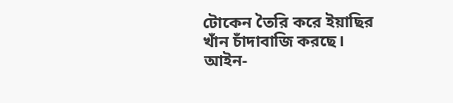টোকেন তৈরি করে ইয়াছির খাঁন চাঁদাবাজি করছে। আইন-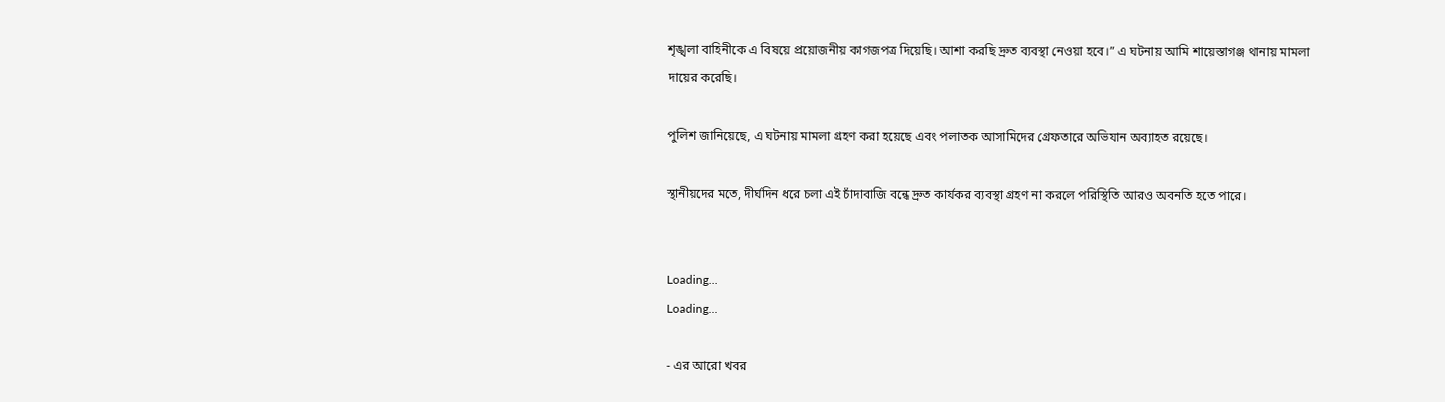শৃঙ্খলা বাহিনীকে এ বিষয়ে প্রয়োজনীয় কাগজপত্র দিয়েছি। আশা করছি দ্রুত ব্যবস্থা নেওয়া হবে।” এ ঘটনায় আমি শায়েস্তাগঞ্জ থানায় মামলা দায়ের করেছি।

পুলিশ জানিয়েছে, এ ঘটনায় মামলা গ্রহণ করা হয়েছে এবং পলাতক আসামিদের গ্রেফতারে অভিযান অব্যাহত রয়েছে।

স্থানীয়দের মতে, দীর্ঘদিন ধরে চলা এই চাঁদাবাজি বন্ধে দ্রুত কার্যকর ব্যবস্থা গ্রহণ না করলে পরিস্থিতি আরও অবনতি হতে পারে।


Loading...
Loading...

- এর আরো খবর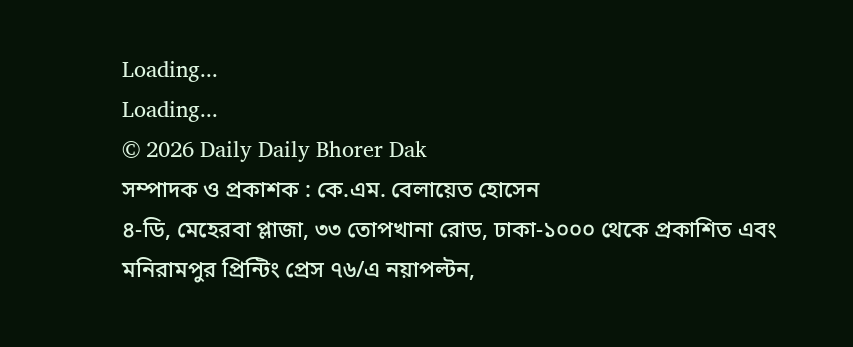Loading...
Loading...
© 2026 Daily Daily Bhorer Dak
সম্পাদক ও প্রকাশক : কে.এম. বেলায়েত হোসেন
৪-ডি, মেহেরবা প্লাজা, ৩৩ তোপখানা রোড, ঢাকা-১০০০ থেকে প্রকাশিত এবং মনিরামপুর প্রিন্টিং প্রেস ৭৬/এ নয়াপল্টন,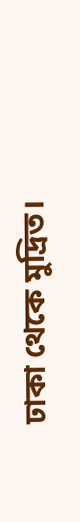ঢাকা থেকে মুদ্রিত।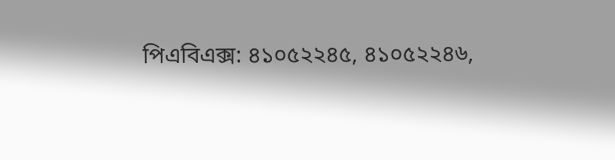পিএবিএক্স: ৪১০৫২২৪৫, ৪১০৫২২৪৬,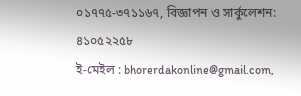০১৭৭৫-৩৭১১৬৭, বিজ্ঞাপন ও সার্কুলেশন: ৪১০৫২২৫৮
ই-মেইল : bhorerdakonline@gmail.com,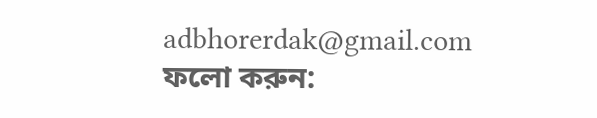adbhorerdak@gmail.com
ফলো করুন: